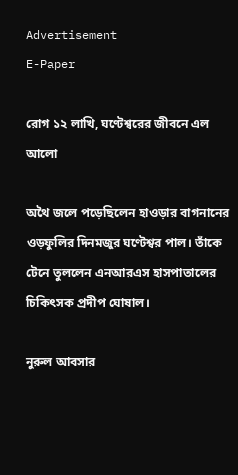Advertisement
E-Paper

রোগ ১২ লাখি, ঘণ্টেশ্বরের জীবনে এল আলো

অথৈ জলে পড়েছিলেন হাওড়ার বাগনানের ওড়ফুলির দিনমজুর ঘণ্টেশ্বর পাল। তাঁকে টেনে তুললেন এনআরএস হাসপাতালের চিকিৎসক প্রদীপ ঘোষাল।

নুরুল আবসার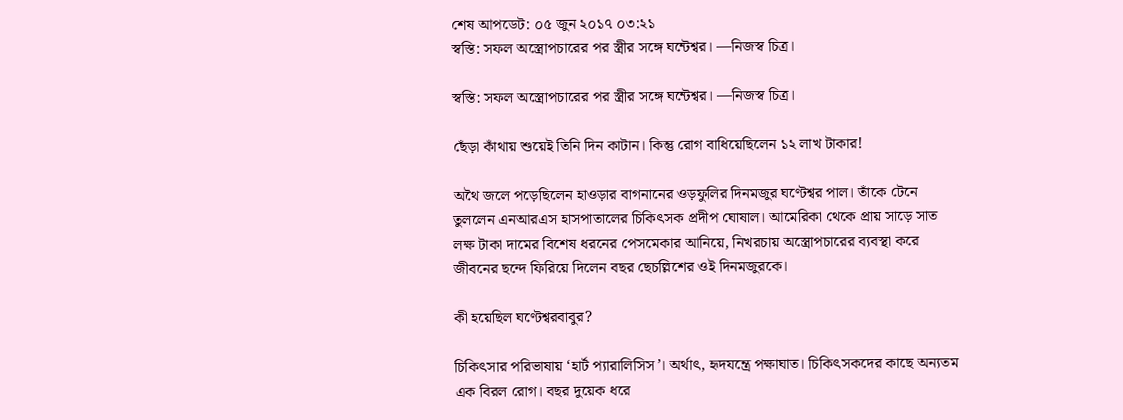শেষ আপডেট: ০৫ জুন ২০১৭ ০৩:২১
স্বস্তি: সফল অস্ত্রোপচারের পর স্ত্রীর সঙ্গে ঘন্টেশ্বর। —নিজস্ব চিত্র।

স্বস্তি: সফল অস্ত্রোপচারের পর স্ত্রীর সঙ্গে ঘন্টেশ্বর। —নিজস্ব চিত্র।

ছেঁড়া কাঁথায় শুয়েই তিনি দিন কাটান। কিন্তু রোগ বাধিয়েছিলেন ১২ লাখ টাকার!

অথৈ জলে পড়েছিলেন হাওড়ার বাগনানের ওড়ফুলির দিনমজুর ঘণ্টেশ্বর পাল। তাঁকে টেনে তুললেন এনআরএস হাসপাতালের চিকিৎসক প্রদীপ ঘোষাল। আমেরিকা থেকে প্রায় সাড়ে সাত লক্ষ টাকা দামের বিশেষ ধরনের পেসমেকার আনিয়ে, নিখরচায় অস্ত্রোপচারের ব্যবস্থা করে জীবনের ছন্দে ফিরিয়ে দিলেন বছর ছেচল্লিশের ওই দিনমজুরকে।

কী হয়েছিল ঘণ্টেশ্বরবাবুর?

চিকিৎসার পরিভাষায় ‘হার্ট প্যারালিসিস’। অর্থাৎ, হৃদযন্ত্রে পক্ষাঘাত। চিকিৎসকদের কাছে অন্যতম এক বিরল রোগ। বছর দুয়েক ধরে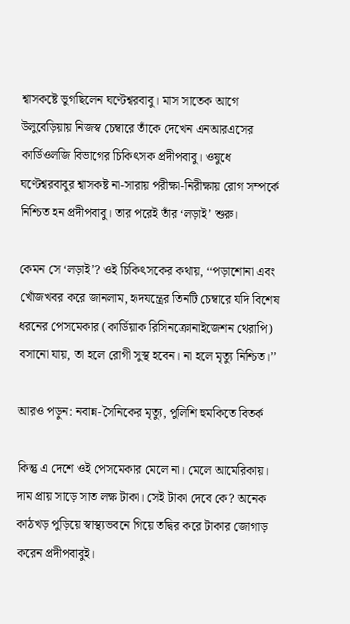শ্বাসকষ্টে ভুগছিলেন ঘণ্টেশ্বরবাবু। মাস সাতেক আগে উলুবেড়িয়ায় নিজস্ব চেম্বারে তাঁকে দেখেন এনআরএসের কার্ডিওলজি বিভাগের চিকিৎসক প্রদীপবাবু। ওষুধে ঘণ্টেশ্বরবাবুর শ্বাসকষ্ট না-সারায় পরীক্ষা-নিরীক্ষায় রোগ সম্পর্কে নিশ্চিত হন প্রদীপবাবু। তার পরেই তাঁর ‘লড়াই’ শুরু।

কেমন সে ‘লড়াই’? ওই চিকিৎসকের কথায়, ‘‘পড়াশোনা এবং খোঁজখবর করে জানলাম, হৃদযন্ত্রের তিন‌টি চেম্বারে যদি বিশেষ ধরনের পেসমেকার (কার্ডিয়াক রিসিনক্রোনাইজেশন থেরাপি) বসানো যায়, তা হলে রোগী সুস্থ হবেন। না হলে মৃত্যু নিশ্চিত।’’

আরও পড়ুন: নবান্ন-সৈনিকের মৃত্যু, পুলিশি হুমকিতে বিতর্ক

কিন্তু এ দেশে ওই পেসমেকার মেলে না। মেলে আমেরিকায়। দাম প্রায় সাড়ে সাত লক্ষ টাকা। সেই টাকা দেবে কে? অনেক কাঠখড় পুড়িয়ে স্বাস্থ্যভবনে গিয়ে তদ্বির করে টাকার জোগাড় করেন প্রদীপবাবুই।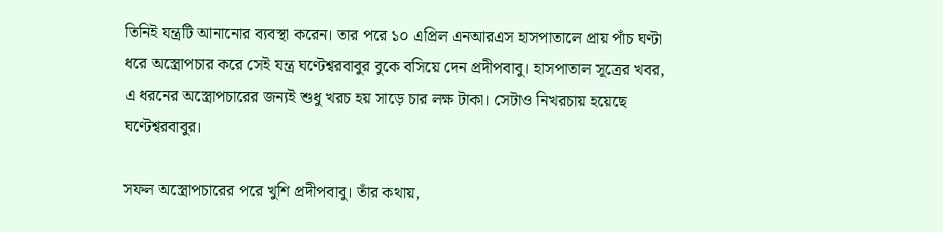তিনিই যন্ত্রটি আনানোর ব্যবস্থা করেন। তার পরে ১০ এপ্রিল এনআরএস হাসপাতালে প্রায় পাঁচ ঘণ্টা ধরে অস্ত্রোপচার করে সেই যন্ত্র ঘণ্টেশ্বরবাবুর বুকে বসিয়ে দেন প্রদীপবাবু। হাসপাতাল সূত্রের খবর, এ ধরনের অস্ত্রোপচারের জন্যই শুধু খরচ হয় সাড়ে চার লক্ষ টাকা। সেটাও নিখরচায় হয়েছে ঘণ্টেশ্বরবাবুর।

সফল অস্ত্রোপচারের পরে খুশি প্রদীপবাবু। তাঁর কথায়,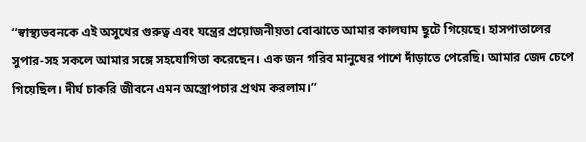‘‘স্বাস্থ্যভবনকে এই অসুখের গুরুত্ব এবং যন্ত্রের প্রয়োজনীয়তা বোঝাতে আমার কালঘাম ছুটে গিয়েছে। হাসপাতালের সুপার-সহ সকলে আমার সঙ্গে সহযোগিতা করেছেন। এক জন গরিব মানুষের পাশে দাঁড়াতে পেরেছি। আমার জেদ চেপে গিয়েছিল। দীর্ঘ চাকরি জীবনে এমন অস্ত্রোপচার প্রথম করলাম।’’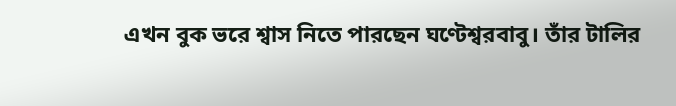এখন বুক ভরে শ্বাস নিতে পারছেন ঘণ্টেশ্বরবাবু। তাঁর টালির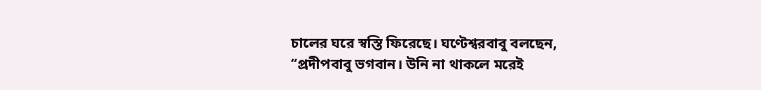চালের ঘরে স্বস্তি ফিরেছে। ঘণ্টেশ্বরবাবু বলছেন, ‘‘প্রদীপবাবু ভগবান। উনি না থাকলে মরেই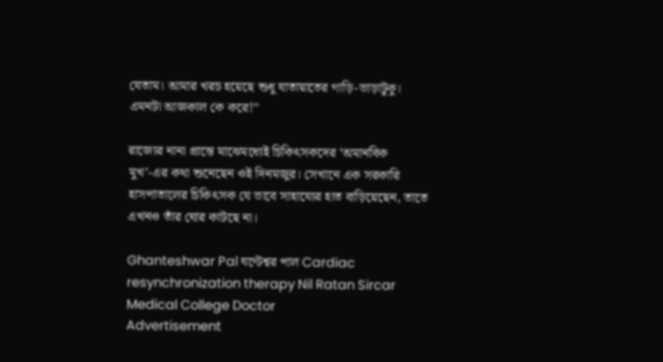যেতাম। আমার খরচ হয়েছে শুধু যাতায়াতের গাড়ি-ভাড়াটুকু। এমনটা আজকাল কে করে!’’

রাজ্যের নানা প্রান্তে মাঝেমধ্যেই চিকিৎসকদের ‘অমানবিক মুখ’-এর কথা শুনেছেন ওই দিনমজুর। সেখানে এক সরকারি হাসপাতালের চিকিৎসক যে ভাবে সাহায্যের হাত বাড়িয়েছেন, তাতে এখনও তাঁর ঘোর কাটছে না।

Ghanteshwar Pal ঘণ্টেশ্বর পাল Cardiac resynchronization therapy Nil Ratan Sircar Medical College Doctor
Advertisement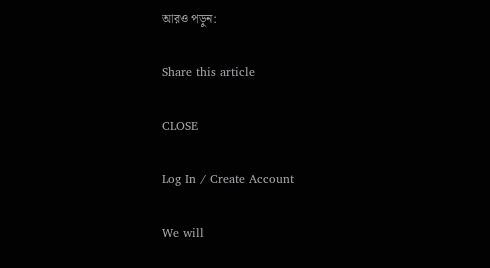আরও পড়ুন:

Share this article

CLOSE

Log In / Create Account

We will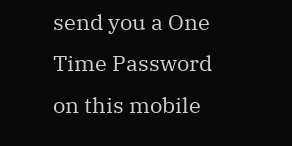send you a One Time Password on this mobile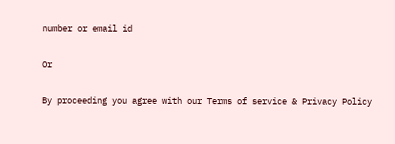number or email id

Or

By proceeding you agree with our Terms of service & Privacy Policy